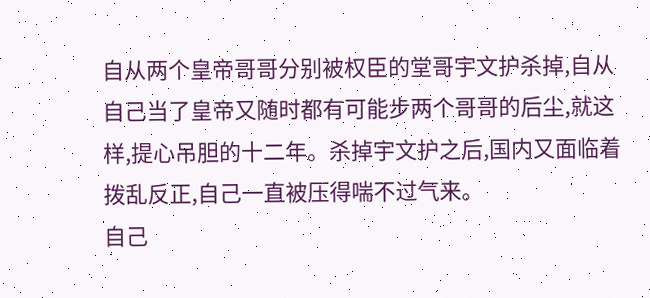自从两个皇帝哥哥分别被权臣的堂哥宇文护杀掉,自从自己当了皇帝又随时都有可能步两个哥哥的后尘,就这样,提心吊胆的十二年。杀掉宇文护之后,国内又面临着拨乱反正,自己一直被压得喘不过气来。
自己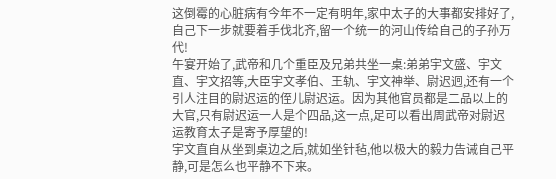这倒霉的心脏病有今年不一定有明年,家中太子的大事都安排好了,自己下一步就要着手伐北齐,留一个统一的河山传给自己的子孙万代!
午宴开始了,武帝和几个重臣及兄弟共坐一桌:弟弟宇文盛、宇文直、宇文招等,大臣宇文孝伯、王轨、宇文神举、尉迟迥,还有一个引人注目的尉迟运的侄儿尉迟运。因为其他官员都是二品以上的大官,只有尉迟运一人是个四品,这一点,足可以看出周武帝对尉迟运教育太子是寄予厚望的!
宇文直自从坐到桌边之后,就如坐针毡,他以极大的毅力告诫自己平静,可是怎么也平静不下来。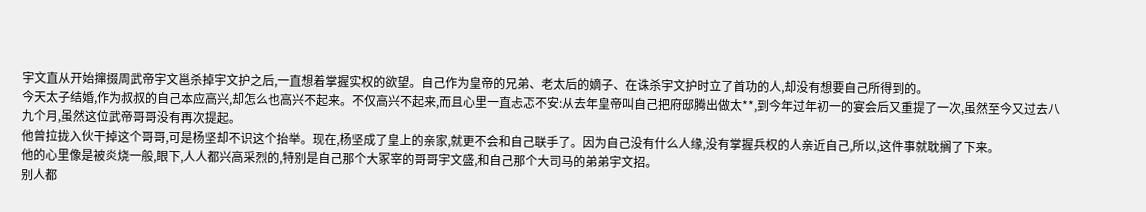宇文直从开始撺掇周武帝宇文邕杀掉宇文护之后,一直想着掌握实权的欲望。自己作为皇帝的兄弟、老太后的嫡子、在诛杀宇文护时立了首功的人,却没有想要自己所得到的。
今天太子结婚,作为叔叔的自己本应高兴,却怎么也高兴不起来。不仅高兴不起来,而且心里一直忐忑不安:从去年皇帝叫自己把府邸腾出做太**,到今年过年初一的宴会后又重提了一次,虽然至今又过去八九个月,虽然这位武帝哥哥没有再次提起。
他曾拉拢入伙干掉这个哥哥,可是杨坚却不识这个抬举。现在,杨坚成了皇上的亲家,就更不会和自己联手了。因为自己没有什么人缘,没有掌握兵权的人亲近自己,所以,这件事就耽搁了下来。
他的心里像是被炎烧一般,眼下,人人都兴高采烈的,特别是自己那个大冢宰的哥哥宇文盛,和自己那个大司马的弟弟宇文招。
别人都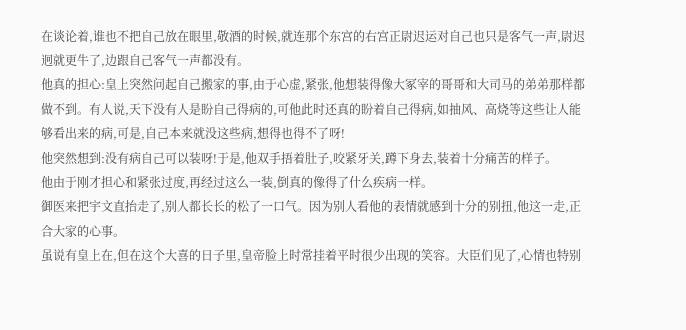在谈论着,谁也不把自己放在眼里,敬酒的时候,就连那个东宫的右宫正尉迟运对自己也只是客气一声,尉迟迥就更牛了,边跟自己客气一声都没有。
他真的担心:皇上突然问起自己搬家的事,由于心虚,紧张,他想装得像大冢宰的哥哥和大司马的弟弟那样都做不到。有人说,天下没有人是盼自己得病的,可他此时还真的盼着自己得病,如抽风、高烧等这些让人能够看出来的病,可是,自己本来就没这些病,想得也得不了呀!
他突然想到:没有病自己可以装呀!于是,他双手捂着肚子,咬紧牙关,蹲下身去,装着十分痛苦的样子。
他由于刚才担心和紧张过度,再经过这么一装,倒真的像得了什么疾病一样。
御医来把宇文直抬走了,别人都长长的松了一口气。因为别人看他的表情就感到十分的别扭,他这一走,正合大家的心事。
虽说有皇上在,但在这个大喜的日子里,皇帝脸上时常挂着平时很少出现的笑容。大臣们见了,心情也特别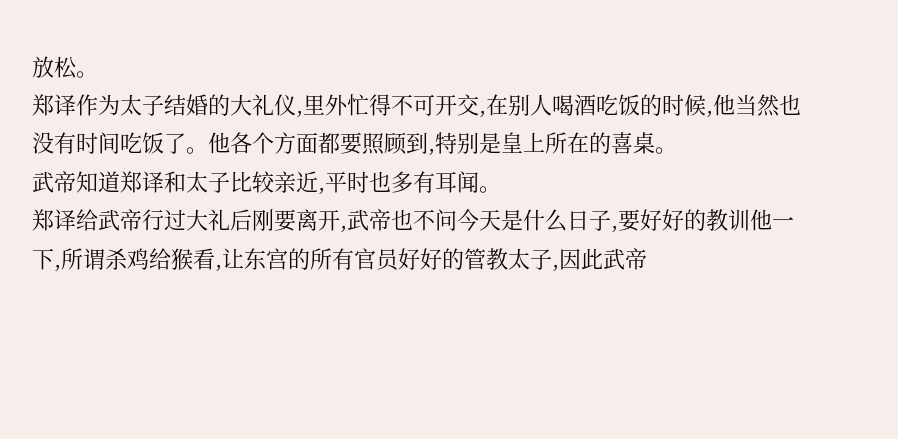放松。
郑译作为太子结婚的大礼仪,里外忙得不可开交,在别人喝酒吃饭的时候,他当然也没有时间吃饭了。他各个方面都要照顾到,特别是皇上所在的喜桌。
武帝知道郑译和太子比较亲近,平时也多有耳闻。
郑译给武帝行过大礼后刚要离开,武帝也不问今天是什么日子,要好好的教训他一下,所谓杀鸡给猴看,让东宫的所有官员好好的管教太子,因此武帝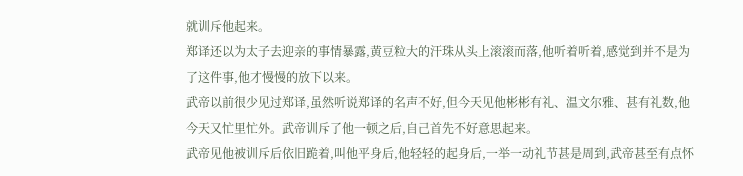就训斥他起来。
郑译还以为太子去迎亲的事情暴露,黄豆粒大的汗珠从头上滚滚而落,他听着听着,感觉到并不是为了这件事,他才慢慢的放下以来。
武帝以前很少见过郑译,虽然听说郑译的名声不好,但今天见他彬彬有礼、温文尔雅、甚有礼数,他今天又忙里忙外。武帝训斥了他一顿之后,自己首先不好意思起来。
武帝见他被训斥后依旧跪着,叫他平身后,他轻轻的起身后,一举一动礼节甚是周到,武帝甚至有点怀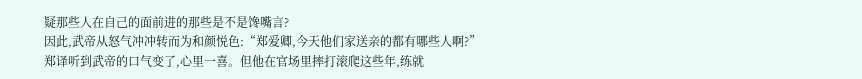疑那些人在自己的面前进的那些是不是馋嘴言?
因此,武帝从怒气冲冲转而为和颜悦色:“郑爱卿,今天他们家送亲的都有哪些人啊?”
郑译听到武帝的口气变了,心里一喜。但他在官场里摔打滚爬这些年,练就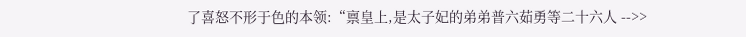了喜怒不形于色的本领:“禀皇上,是太子妃的弟弟普六茹勇等二十六人 -->>